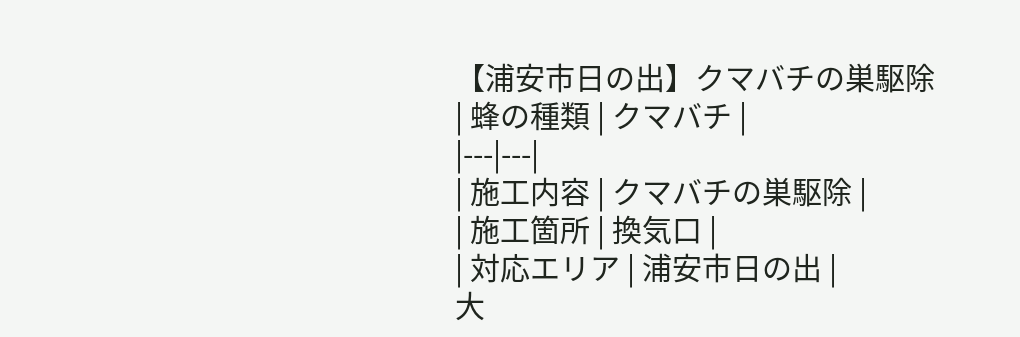【浦安市日の出】クマバチの巣駆除
| 蜂の種類 | クマバチ |
|---|---|
| 施工内容 | クマバチの巣駆除 |
| 施工箇所 | 換気口 |
| 対応エリア | 浦安市日の出 |
大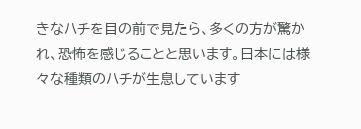きなハチを目の前で見たら、多くの方が驚かれ、恐怖を感じることと思います。日本には様々な種類のハチが生息しています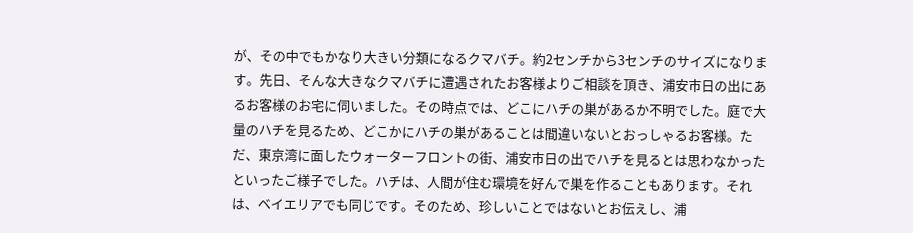が、その中でもかなり大きい分類になるクマバチ。約2センチから3センチのサイズになります。先日、そんな大きなクマバチに遭遇されたお客様よりご相談を頂き、浦安市日の出にあるお客様のお宅に伺いました。その時点では、どこにハチの巣があるか不明でした。庭で大量のハチを見るため、どこかにハチの巣があることは間違いないとおっしゃるお客様。ただ、東京湾に面したウォーターフロントの街、浦安市日の出でハチを見るとは思わなかったといったご様子でした。ハチは、人間が住む環境を好んで巣を作ることもあります。それは、ベイエリアでも同じです。そのため、珍しいことではないとお伝えし、浦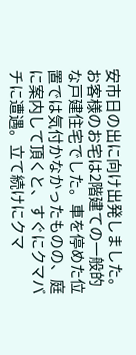安市日の出に向け出発しました。お客様のお宅は2階建ての一般的な戸建住宅でした。車を停めた位置では気付かなかったものの、庭に案内して頂くと、すぐにクマバチに遭遇。立て続けにクマ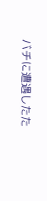バチに遭遇したた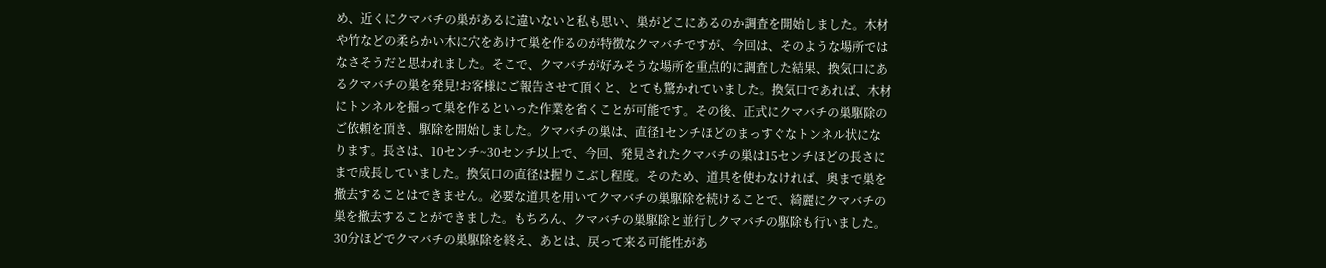め、近くにクマバチの巣があるに違いないと私も思い、巣がどこにあるのか調査を開始しました。木材や竹などの柔らかい木に穴をあけて巣を作るのが特徴なクマバチですが、今回は、そのような場所ではなさそうだと思われました。そこで、クマバチが好みそうな場所を重点的に調査した結果、換気口にあるクマバチの巣を発見!お客様にご報告させて頂くと、とても驚かれていました。換気口であれば、木材にトンネルを掘って巣を作るといった作業を省くことが可能です。その後、正式にクマバチの巣駆除のご依頼を頂き、駆除を開始しました。クマバチの巣は、直径1センチほどのまっすぐなトンネル状になります。長さは、10センチ~30センチ以上で、今回、発見されたクマバチの巣は15センチほどの長さにまで成長していました。換気口の直径は握りこぶし程度。そのため、道具を使わなければ、奥まで巣を撤去することはできません。必要な道具を用いてクマバチの巣駆除を続けることで、綺麗にクマバチの巣を撤去することができました。もちろん、クマバチの巣駆除と並行しクマバチの駆除も行いました。30分ほどでクマバチの巣駆除を終え、あとは、戻って来る可能性があ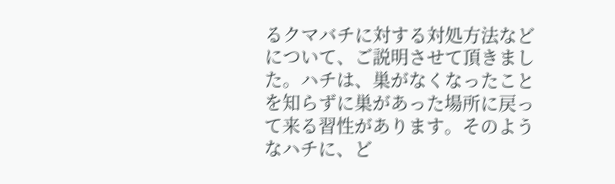るクマバチに対する対処方法などについて、ご説明させて頂きました。ハチは、巣がなくなったことを知らずに巣があった場所に戻って来る習性があります。そのようなハチに、ど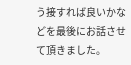う接すれば良いかなどを最後にお話させて頂きました。